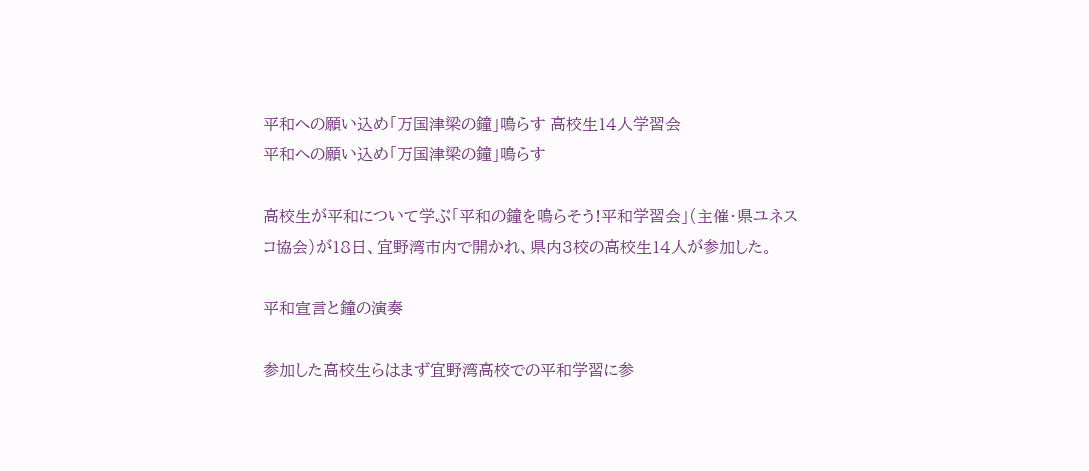平和への願い込め「万国津梁の鐘」鳴らす 高校生14人学習会
平和への願い込め「万国津梁の鐘」鳴らす

高校生が平和について学ぶ「平和の鐘を鳴らそう!平和学習会」(主催・県ユネスコ協会)が18日、宜野湾市内で開かれ、県内3校の高校生14人が参加した。

平和宣言と鐘の演奏

参加した高校生らはまず宜野湾高校での平和学習に参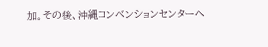加。その後、沖縄コンベンションセンターへ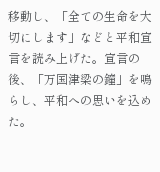移動し、「全ての生命を大切にします」などと平和宣言を読み上げた。宣言の後、「万国津梁の鐘」を鳴らし、平和への思いを込めた。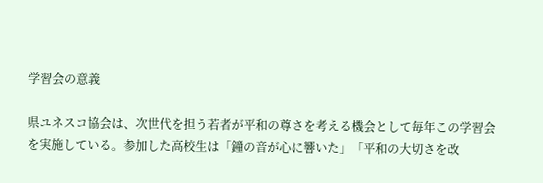学習会の意義

県ユネスコ協会は、次世代を担う若者が平和の尊さを考える機会として毎年この学習会を実施している。参加した高校生は「鐘の音が心に響いた」「平和の大切さを改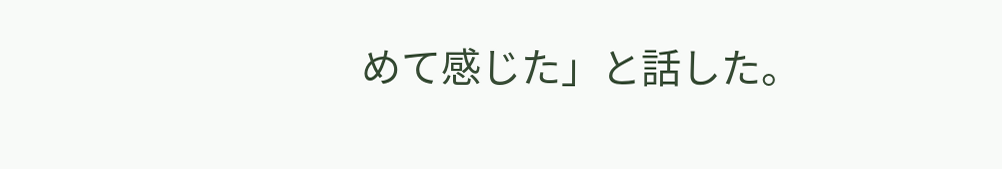めて感じた」と話した。